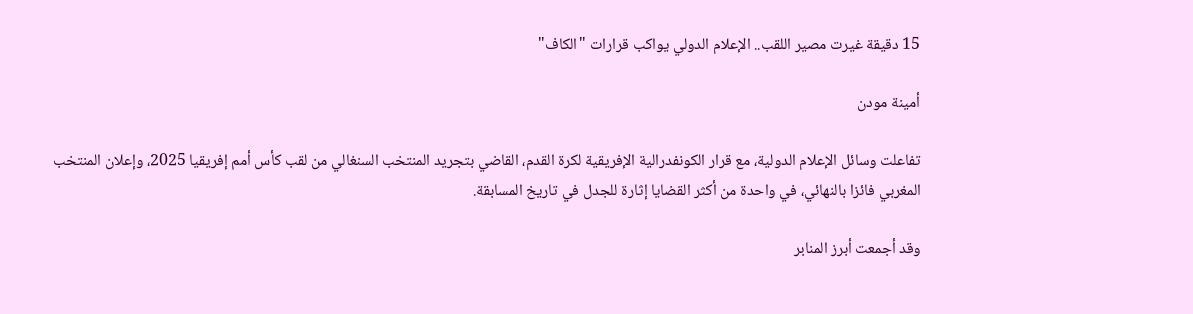15 دقيقة غيرت مصير اللقب.. الإعلام الدولي يواكب قرارات "الكاف"

أمينة مودن

تفاعلت وسائل الإعلام الدولية، مع قرار الكونفدرالية الإفريقية لكرة القدم، القاضي بتجريد المنتخب السنغالي من لقب كأس أمم إفريقيا 2025، وإعلان المنتخب المغربي فائزا بالنهائي، في واحدة من أكثر القضايا إثارة للجدل في تاريخ المسابقة.

وقد أجمعت أبرز المنابر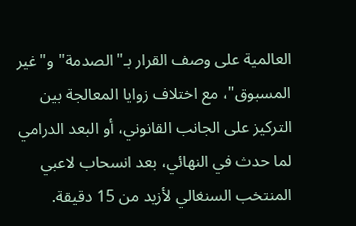العالمية على وصف القرار بـ"الصدمة" و"غير المسبوق"، مع اختلاف زوايا المعالجة بين التركيز على الجانب القانوني، أو البعد الدرامي لما حدث في النهائي، بعد انسحاب لاعبي المنتخب السنغالي لأزيد من 15 دقيقة.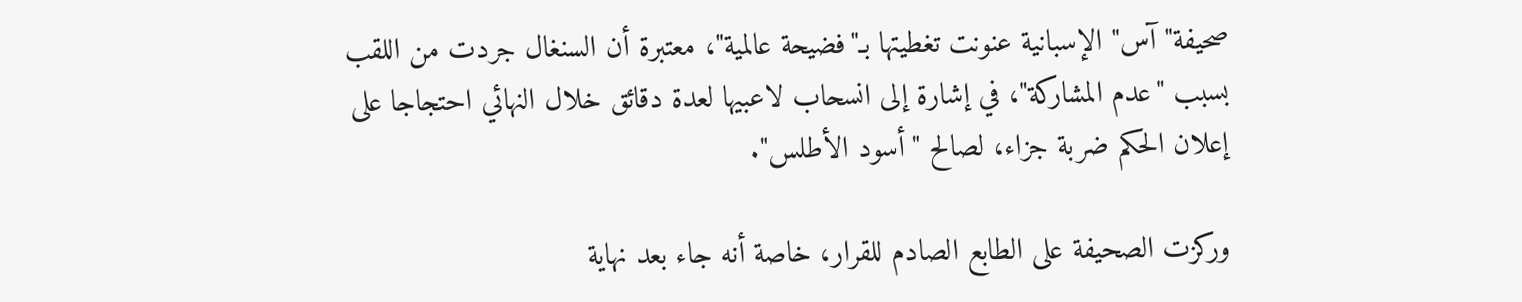صحيفة" آس" الإسبانية عنونت تغطيتها بـ"فضيحة عالمية"، معتبرة أن السنغال جردت من اللقب بسبب "عدم المشاركة"، في إشارة إلى انسحاب لاعبيها لعدة دقائق خلال النهائي احتجاجا على إعلان الحكم ضربة جزاء، لصالح "أسود الأطلس".

وركزت الصحيفة على الطابع الصادم للقرار، خاصة أنه جاء بعد نهاية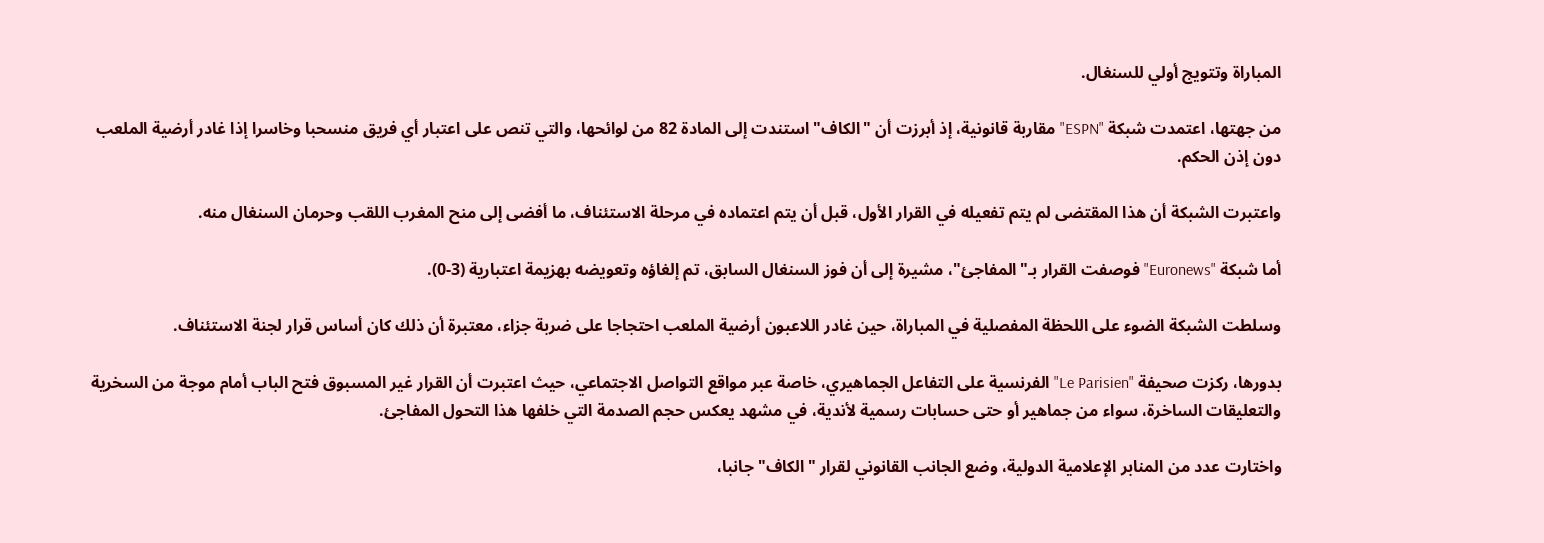المباراة وتتويج أولي للسنغال.

من جهتها، اعتمدت شبكة "ESPN" مقاربة قانونية، إذ أبرزت أن "الكاف" استندت إلى المادة 82 من لوائحها، والتي تنص على اعتبار أي فريق منسحبا وخاسرا إذا غادر أرضية الملعب دون إذن الحكم.

واعتبرت الشبكة أن هذا المقتضى لم يتم تفعيله في القرار الأول، قبل أن يتم اعتماده في مرحلة الاستئناف، ما أفضى إلى منح المغرب اللقب وحرمان السنغال منه.

أما شبكة "Euronews" فوصفت القرار بـ"المفاجئ"، مشيرة إلى أن فوز السنغال السابق، تم إلغاؤه وتعويضه بهزيمة اعتبارية (3-0).

وسلطت الشبكة الضوء على اللحظة المفصلية في المباراة، حين غادر اللاعبون أرضية الملعب احتجاجا على ضربة جزاء، معتبرة أن ذلك كان أساس قرار لجنة الاستئناف.

بدورها، ركزت صحيفة "Le Parisien" الفرنسية على التفاعل الجماهيري، خاصة عبر مواقع التواصل الاجتماعي، حيث اعتبرت أن القرار غير المسبوق فتح الباب أمام موجة من السخرية والتعليقات الساخرة، سواء من جماهير أو حتى حسابات رسمية لأندية، في مشهد يعكس حجم الصدمة التي خلفها هذا التحول المفاجئ.

واختارت عدد من المنابر الإعلامية الدولية، وضع الجانب القانوني لقرار "الكاف" جانبا،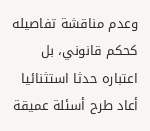وعدم مناقشة تفاصيله كحكم قانوني، بل اعتباره حدثا استثنائيا أعاد طرح أسئلة عميقة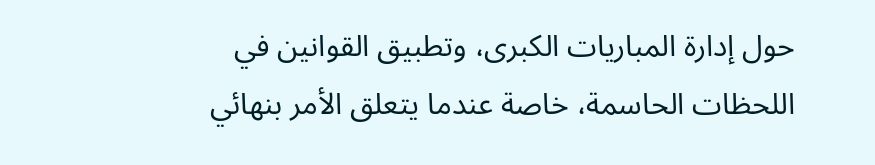حول إدارة المباريات الكبرى، وتطبيق القوانين في اللحظات الحاسمة، خاصة عندما يتعلق الأمر بنهائي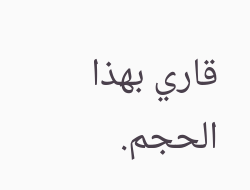قاري بهذا الحجم.